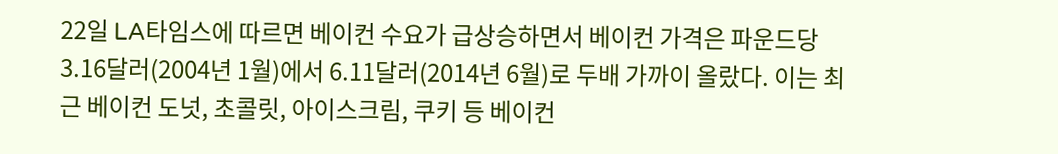22일 LA타임스에 따르면 베이컨 수요가 급상승하면서 베이컨 가격은 파운드당 3.16달러(2004년 1월)에서 6.11달러(2014년 6월)로 두배 가까이 올랐다. 이는 최근 베이컨 도넛, 초콜릿, 아이스크림, 쿠키 등 베이컨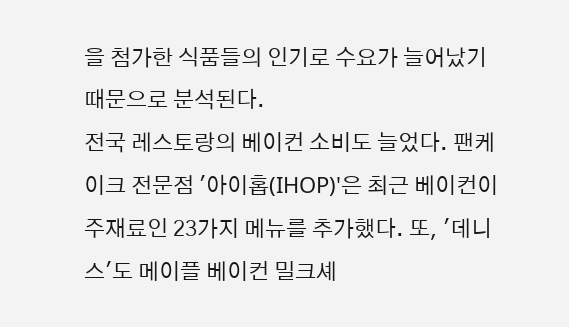을 첨가한 식품들의 인기로 수요가 늘어났기 때문으로 분석된다.
전국 레스토랑의 베이컨 소비도 늘었다. 팬케이크 전문점 '아이홉(IHOP)'은 최근 베이컨이 주재료인 23가지 메뉴를 추가했다. 또, '데니스'도 메이플 베이컨 밀크셰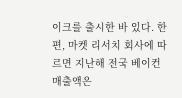이크를 출시한 바 있다. 한편, 마켓 리서치 회사에 따르면 지난해 전국 베이컨 매출액은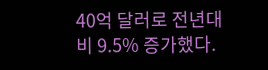40억 달러로 전년대비 9.5% 증가했다.